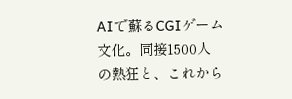AIで蘇るCGIゲーム文化。同接1500人の熱狂と、これから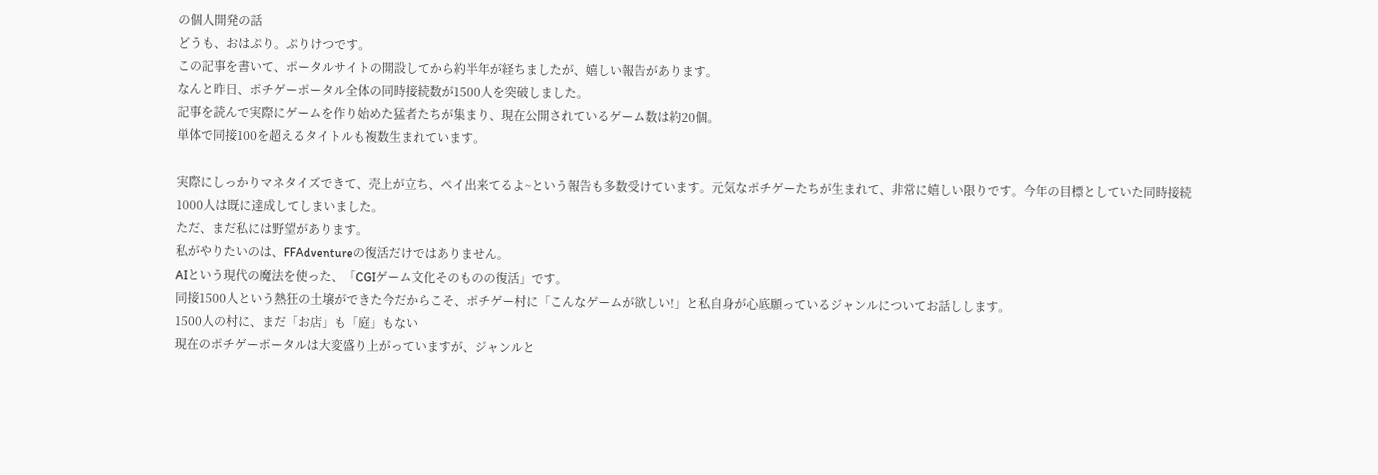の個人開発の話
どうも、おはぷり。ぷりけつです。
この記事を書いて、ポータルサイトの開設してから約半年が経ちましたが、嬉しい報告があります。
なんと昨日、ポチゲーポータル全体の同時接続数が1500人を突破しました。
記事を読んで実際にゲームを作り始めた猛者たちが集まり、現在公開されているゲーム数は約20個。
単体で同接100を超えるタイトルも複数生まれています。

実際にしっかりマネタイズできて、売上が立ち、ペイ出来てるよ~という報告も多数受けています。元気なポチゲーたちが生まれて、非常に嬉しい限りです。今年の目標としていた同時接続1000人は既に達成してしまいました。
ただ、まだ私には野望があります。
私がやりたいのは、FFAdventureの復活だけではありません。
AIという現代の魔法を使った、「CGIゲーム文化そのものの復活」です。
同接1500人という熱狂の土壌ができた今だからこそ、ポチゲー村に「こんなゲームが欲しい!」と私自身が心底願っているジャンルについてお話しします。
1500人の村に、まだ「お店」も「庭」もない
現在のポチゲーポータルは大変盛り上がっていますが、ジャンルと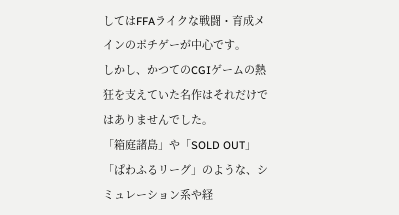してはFFAライクな戦闘・育成メインのポチゲーが中心です。
しかし、かつてのCGIゲームの熱狂を支えていた名作はそれだけではありませんでした。
「箱庭諸島」や「SOLD OUT」「ぱわふるリーグ」のような、シミュレーション系や経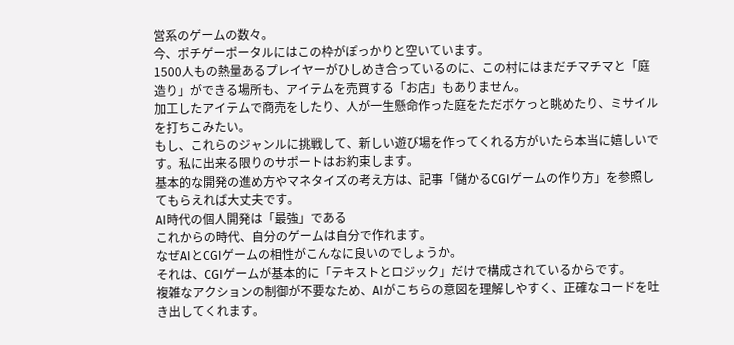営系のゲームの数々。
今、ポチゲーポータルにはこの枠がぽっかりと空いています。
1500人もの熱量あるプレイヤーがひしめき合っているのに、この村にはまだチマチマと「庭造り」ができる場所も、アイテムを売買する「お店」もありません。
加工したアイテムで商売をしたり、人が一生懸命作った庭をただボケっと眺めたり、ミサイルを打ちこみたい。
もし、これらのジャンルに挑戦して、新しい遊び場を作ってくれる方がいたら本当に嬉しいです。私に出来る限りのサポートはお約束します。
基本的な開発の進め方やマネタイズの考え方は、記事「儲かるCGIゲームの作り方」を参照してもらえれば大丈夫です。
AI時代の個人開発は「最強」である
これからの時代、自分のゲームは自分で作れます。
なぜAIとCGIゲームの相性がこんなに良いのでしょうか。
それは、CGIゲームが基本的に「テキストとロジック」だけで構成されているからです。
複雑なアクションの制御が不要なため、AIがこちらの意図を理解しやすく、正確なコードを吐き出してくれます。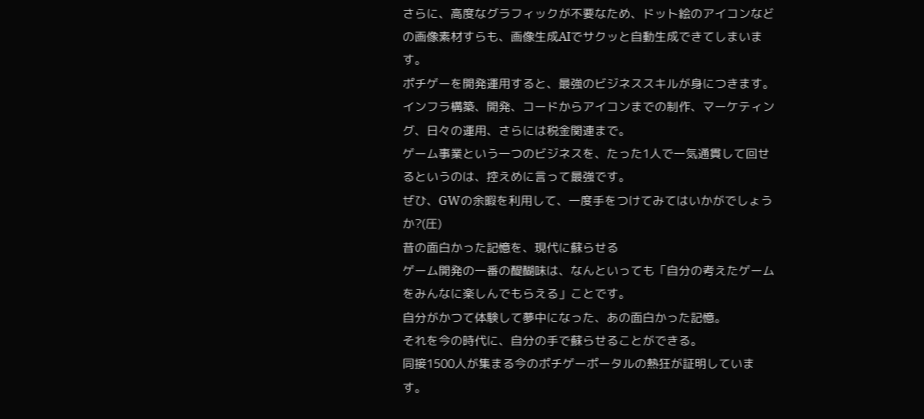さらに、高度なグラフィックが不要なため、ドット絵のアイコンなどの画像素材すらも、画像生成AIでサクッと自動生成できてしまいます。
ポチゲーを開発運用すると、最強のビジネススキルが身につきます。
インフラ構築、開発、コードからアイコンまでの制作、マーケティング、日々の運用、さらには税金関連まで。
ゲーム事業という一つのビジネスを、たった1人で一気通貫して回せるというのは、控えめに言って最強です。
ぜひ、GWの余暇を利用して、一度手をつけてみてはいかがでしょうか?(圧)
昔の面白かった記憶を、現代に蘇らせる
ゲーム開発の一番の醍醐味は、なんといっても「自分の考えたゲームをみんなに楽しんでもらえる」ことです。
自分がかつて体験して夢中になった、あの面白かった記憶。
それを今の時代に、自分の手で蘇らせることができる。
同接1500人が集まる今のポチゲーポータルの熱狂が証明しています。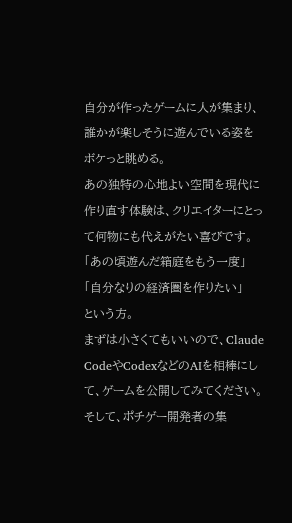自分が作ったゲームに人が集まり、誰かが楽しそうに遊んでいる姿をボケっと眺める。
あの独特の心地よい空間を現代に作り直す体験は、クリエイターにとって何物にも代えがたい喜びです。
「あの頃遊んだ箱庭をもう一度」
「自分なりの経済圏を作りたい」
という方。
まずは小さくてもいいので、Claude CodeやCodexなどのAIを相棒にして、ゲームを公開してみてください。
そして、ポチゲー開発者の集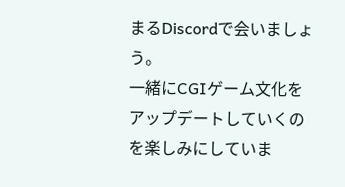まるDiscordで会いましょう。
一緒にCGIゲーム文化をアップデートしていくのを楽しみにしていま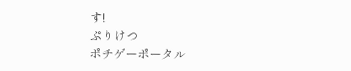す!
ぷりけつ
ポチゲーポータル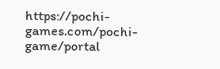https://pochi-games.com/pochi-game/portal